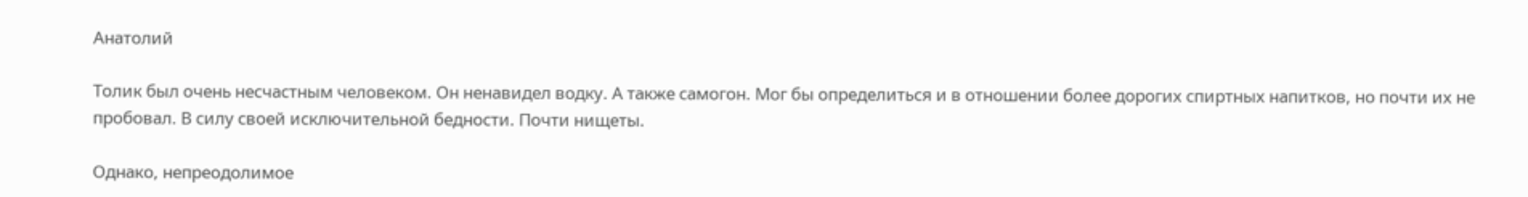Анатолий

Толик был очень несчастным человеком. Он ненавидел водку. А также самогон. Мог бы определиться и в отношении более дорогих спиртных напитков, но почти их не пробовал. В силу своей исключительной бедности. Почти нищеты.

Однако, непреодолимое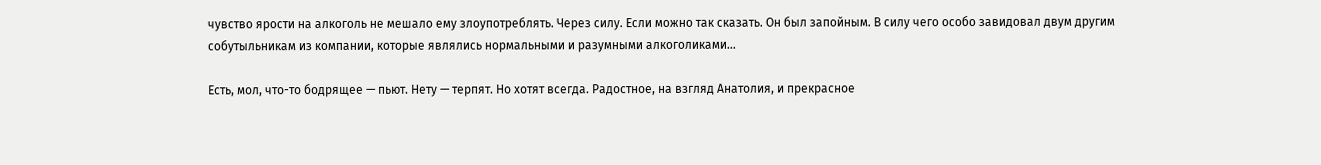чувство ярости на алкоголь не мешало ему злоупотреблять. Через силу. Если можно так сказать. Он был запойным. В силу чего особо завидовал двум другим собутыльникам из компании, которые являлись нормальными и разумными алкоголиками...

Есть, мол, что-то бодрящее — пьют. Нету — терпят. Но хотят всегда. Радостное, на взгляд Анатолия, и прекрасное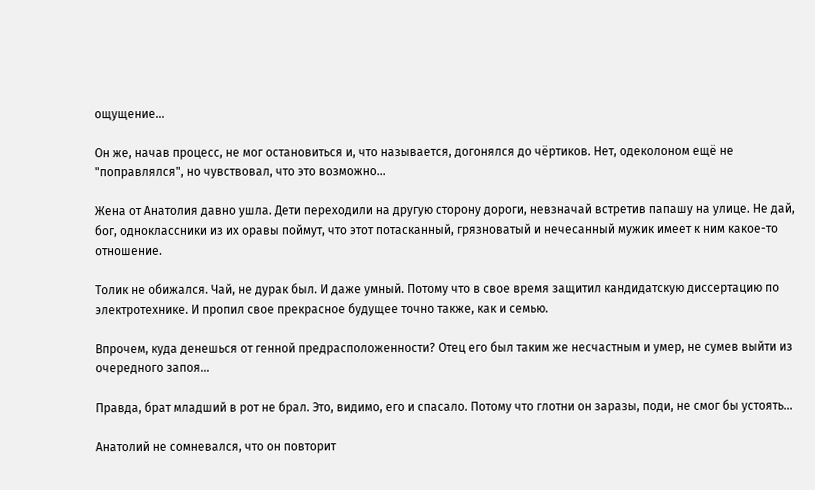ощущение...

Он же, начав процесс, не мог остановиться и, что называется, догонялся до чёртиков. Нет, одеколоном ещё не "поправлялся", но чувствовал, что это возможно...

Жена от Анатолия давно ушла. Дети переходили на другую сторону дороги, невзначай встретив папашу на улице. Не дай, бог, одноклассники из их оравы поймут, что этот потасканный, грязноватый и нечесанный мужик имеет к ним какое-то отношение.

Толик не обижался. Чай, не дурак был. И даже умный. Потому что в свое время защитил кандидатскую диссертацию по электротехнике. И пропил свое прекрасное будущее точно также, как и семью.

Впрочем, куда денешься от генной предрасположенности? Отец его был таким же несчастным и умер, не сумев выйти из очередного запоя...

Правда, брат младший в рот не брал. Это, видимо, его и спасало. Потому что глотни он заразы, поди, не смог бы устоять...

Анатолий не сомневался, что он повторит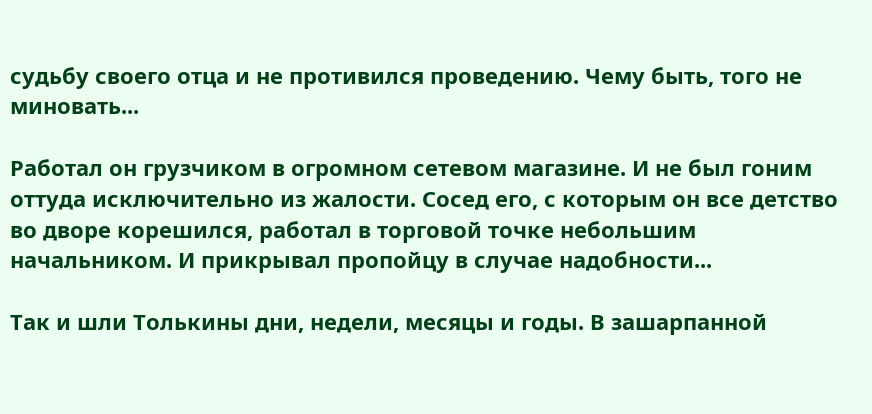судьбу своего отца и не противился проведению. Чему быть, того не миновать...

Работал он грузчиком в огромном сетевом магазине. И не был гоним оттуда исключительно из жалости. Сосед его, с которым он все детство во дворе корешился, работал в торговой точке небольшим начальником. И прикрывал пропойцу в случае надобности...

Так и шли Толькины дни, недели, месяцы и годы. В зашарпанной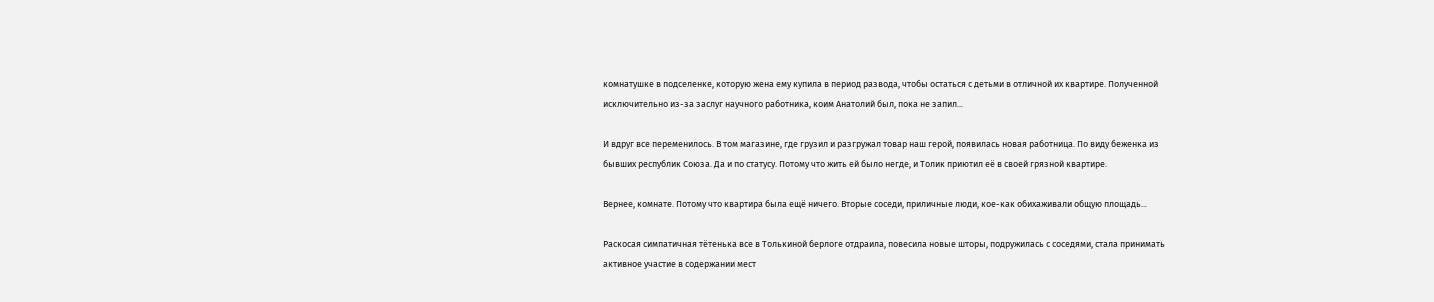комнатушке в подселенке, которую жена ему купила в период развода, чтобы остаться с детьми в отличной их квартире. Полученной исключительно из-за заслуг научного работника, коим Анатолий был, пока не запил...

И вдруг все переменилось. В том магазине, где грузил и разгружал товар наш герой, появилась новая работница. По виду беженка из бывших республик Союза. Да и по статусу. Потому что жить ей было негде, и Толик приютил её в своей грязной квартире.

Вернее, комнате. Потому что квартира была ещё ничего. Вторые соседи, приличные люди, кое-как обихаживали общую площадь...

Раскосая симпатичная тётенька все в Толькиной берлоге отдраила, повесила новые шторы, подружилась с соседями, стала принимать активное участие в содержании мест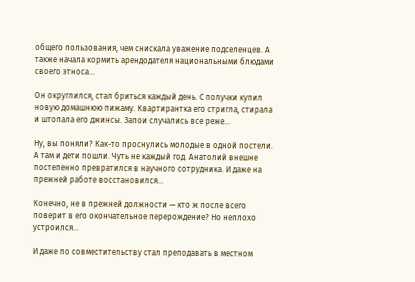общего пользования, чем снискала уважение подселенцев. А также начала кормить арендодателя национальными блюдами своего этноса...

Он округлился, стал бриться каждый день. С получки купил новую домашнюю пижаму. Квартирантка его стригла, стирала и штопала его джинсы. Запои случались все реже...

Ну, вы поняли? Как-то проснулись молодые в одной постели. А там и дети пошли. Чуть не каждый год. Анатолий внешне постепенно превратился в научного сотрудника. И даже на прежней работе восстановился...

Конечно, не в прежней должности — кто ж после всего поверит в его окончательное перерождение? Но неплохо устроился...

И даже по совместительству стал преподавать в местном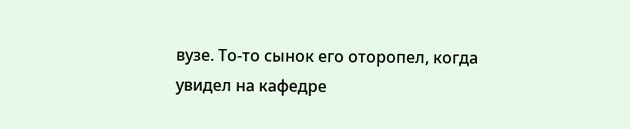вузе. То-то сынок его оторопел, когда увидел на кафедре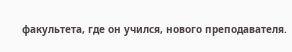факультета, где он учился, нового преподавателя.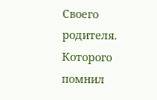Своего родителя. Которого помнил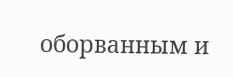оборванным и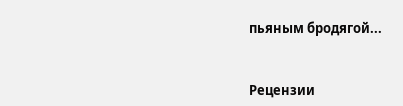пьяным бродягой...


Рецензии